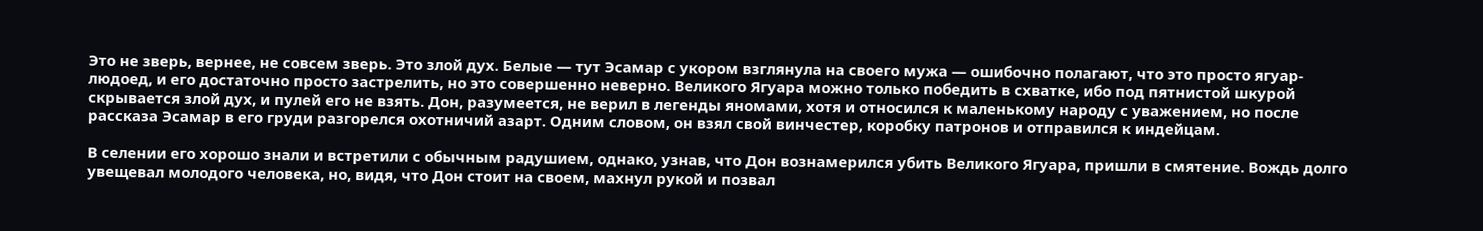Это не зверь, вернее, не совсем зверь. Это злой дух. Белые — тут Эсамар с укором взглянула на своего мужа — ошибочно полагают, что это просто ягуар-людоед, и его достаточно просто застрелить, но это совершенно неверно. Великого Ягуара можно только победить в схватке, ибо под пятнистой шкурой скрывается злой дух, и пулей его не взять. Дон, разумеется, не верил в легенды яномами, хотя и относился к маленькому народу с уважением, но после рассказа Эсамар в его груди разгорелся охотничий азарт. Одним словом, он взял свой винчестер, коробку патронов и отправился к индейцам.

В селении его хорошо знали и встретили с обычным радушием, однако, узнав, что Дон вознамерился убить Великого Ягуара, пришли в смятение. Вождь долго увещевал молодого человека, но, видя, что Дон стоит на своем, махнул рукой и позвал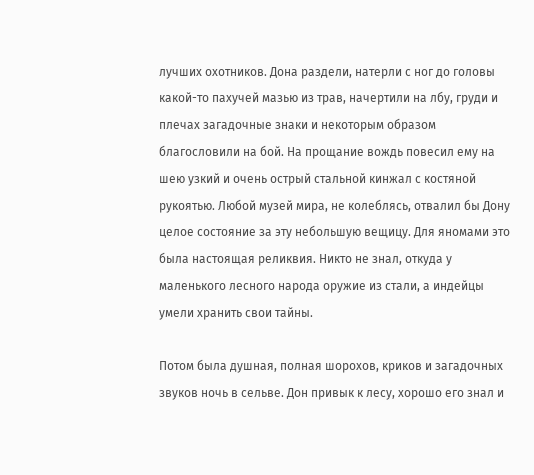лучших охотников. Дона раздели, натерли с ног до головы какой-то пахучей мазью из трав, начертили на лбу, груди и плечах загадочные знаки и некоторым образом благословили на бой. На прощание вождь повесил ему на шею узкий и очень острый стальной кинжал с костяной рукоятью. Любой музей мира, не колеблясь, отвалил бы Дону целое состояние за эту небольшую вещицу. Для яномами это была настоящая реликвия. Никто не знал, откуда у маленького лесного народа оружие из стали, а индейцы умели хранить свои тайны.

Потом была душная, полная шорохов, криков и загадочных звуков ночь в сельве. Дон привык к лесу, хорошо его знал и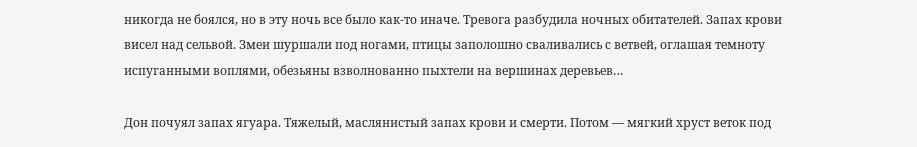никогда не боялся, но в эту ночь все было как-то иначе. Тревога разбудила ночных обитателей. Запах крови висел над сельвой. Змеи шуршали под ногами, птицы заполошно сваливались с ветвей, оглашая темноту испуганными воплями, обезьяны взволнованно пыхтели на вершинах деревьев…

Дон почуял запах ягуара. Тяжелый, маслянистый запах крови и смерти. Потом — мягкий хруст веток под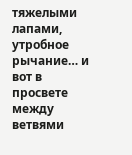тяжелыми лапами, утробное рычание… и вот в просвете между ветвями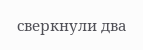сверкнули два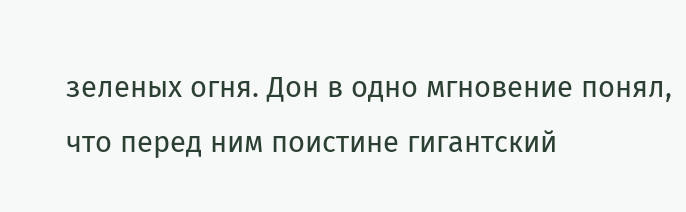зеленых огня. Дон в одно мгновение понял, что перед ним поистине гигантский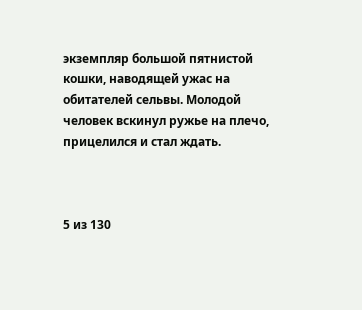экземпляр большой пятнистой кошки, наводящей ужас на обитателей сельвы. Молодой человек вскинул ружье на плечо, прицелился и стал ждать.



5 из 130